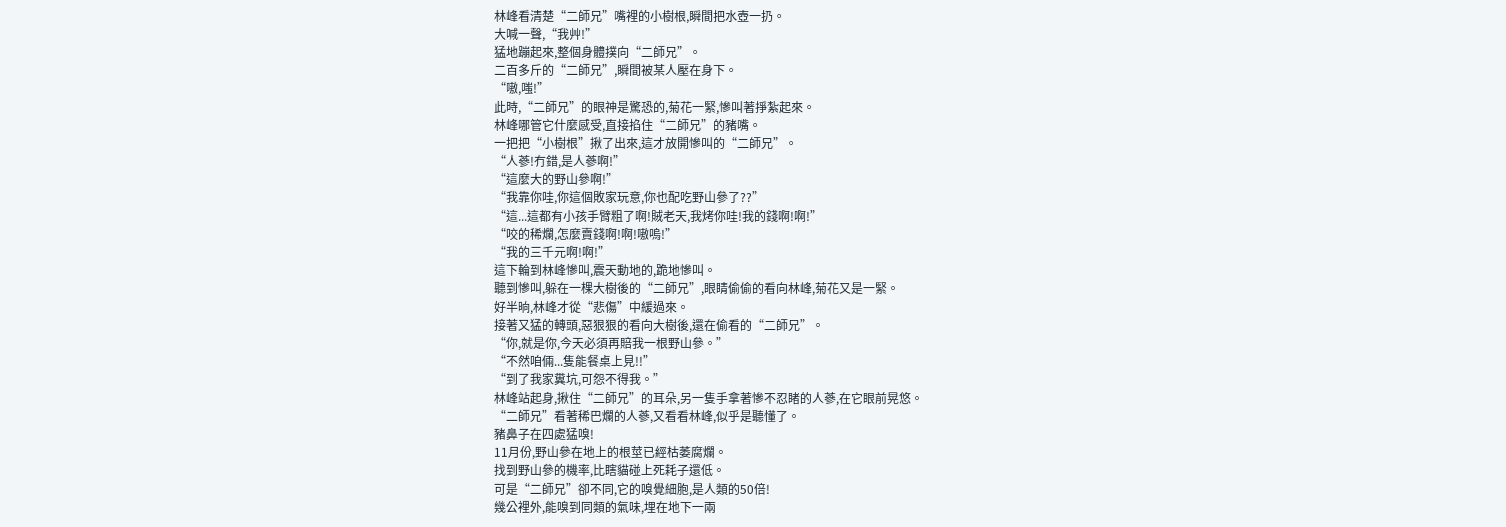林峰看清楚“二師兄”嘴裡的小樹根,瞬間把水壺一扔。
大喊一聲,“我艸!”
猛地蹦起來,整個身體撲向“二師兄”。
二百多斤的“二師兄”,瞬間被某人壓在身下。
“嗷,嗤!”
此時,“二師兄”的眼神是驚恐的,菊花一緊,慘叫著掙紮起來。
林峰哪管它什麼感受,直接掐住“二師兄”的豬嘴。
一把把“小樹根”揪了出來,這才放開慘叫的“二師兄”。
“人蔘!冇錯,是人蔘啊!”
“這麼大的野山參啊!”
“我靠你哇,你這個敗家玩意,你也配吃野山參了??”
“這...這都有小孩手臂粗了啊!賊老天,我烤你哇!我的錢啊!啊!”
“咬的稀爛,怎麼賣錢啊!啊!嗷嗚!”
“我的三千元啊!啊!”
這下輪到林峰慘叫,震天動地的,跪地慘叫。
聽到慘叫,躲在一棵大樹後的“二師兄”,眼睛偷偷的看向林峰,菊花又是一緊。
好半晌,林峰才從“悲傷”中緩過來。
接著又猛的轉頭,惡狠狠的看向大樹後,還在偷看的“二師兄”。
“你,就是你,今天必須再賠我一根野山參。”
“不然咱倆...隻能餐桌上見!!”
“到了我家糞坑,可怨不得我。”
林峰站起身,揪住“二師兄”的耳朵,另一隻手拿著慘不忍睹的人蔘,在它眼前晃悠。
“二師兄”看著稀巴爛的人蔘,又看看林峰,似乎是聽懂了。
豬鼻子在四處猛嗅!
11月份,野山參在地上的根莖已經枯萎腐爛。
找到野山參的機率,比瞎貓碰上死耗子還低。
可是“二師兄”卻不同,它的嗅覺細胞,是人類的50倍!
幾公裡外,能嗅到同類的氣味,埋在地下一兩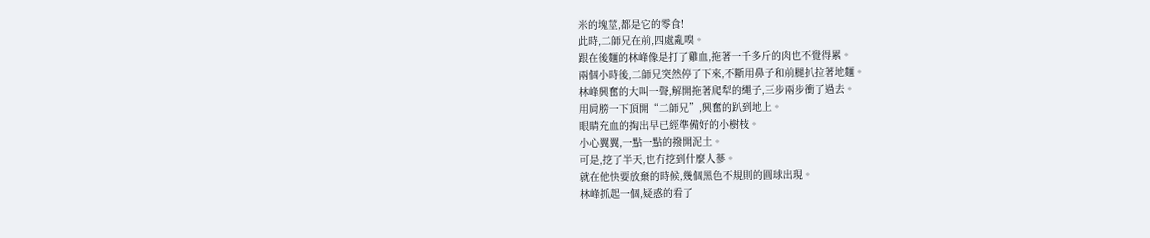米的塊莖,都是它的零食!
此時,二師兄在前,四處亂嗅。
跟在後麵的林峰像是打了雞血,拖著一千多斤的肉也不覺得累。
兩個小時後,二師兄突然停了下來,不斷用鼻子和前腿扒拉著地麵。
林峰興奮的大叫一聲,解開拖著爬犁的繩子,三步兩步衝了過去。
用肩膀一下頂開“二師兄”,興奮的趴到地上。
眼睛充血的掏出早已經準備好的小樹枝。
小心翼翼,一點一點的撥開泥土。
可是,挖了半天,也冇挖到什麼人蔘。
就在他快要放棄的時候,幾個黑色不規則的圓球出現。
林峰抓起一個,疑惑的看了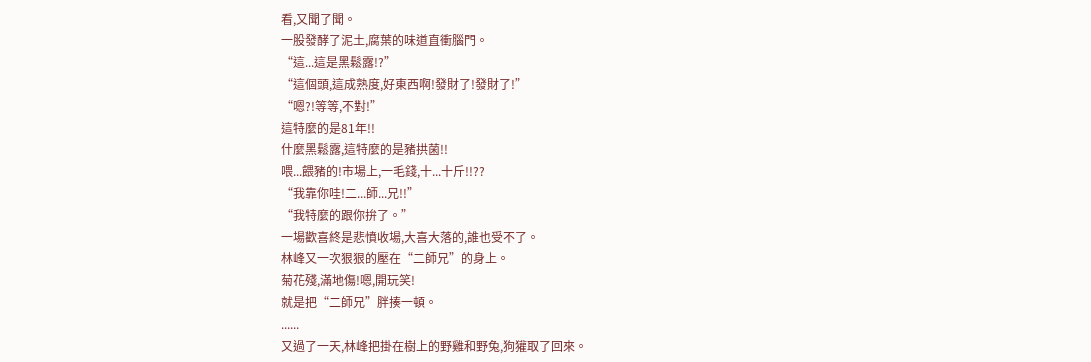看,又聞了聞。
一股發酵了泥土,腐葉的味道直衝腦門。
“這...這是黑鬆露!?”
“這個頭,這成熟度,好東西啊!發財了!發財了!”
“嗯?!等等,不對!”
這特麼的是81年!!
什麼黑鬆露,這特麼的是豬拱菌!!
喂...餵豬的!市場上,一毛錢,十...十斤!!??
“我靠你哇!二...師...兄!!”
“我特麼的跟你拚了。”
一場歡喜終是悲憤收場,大喜大落的,誰也受不了。
林峰又一次狠狠的壓在“二師兄”的身上。
菊花殘,滿地傷!嗯,開玩笑!
就是把“二師兄”胖揍一頓。
......
又過了一天,林峰把掛在樹上的野雞和野兔,狗獾取了回來。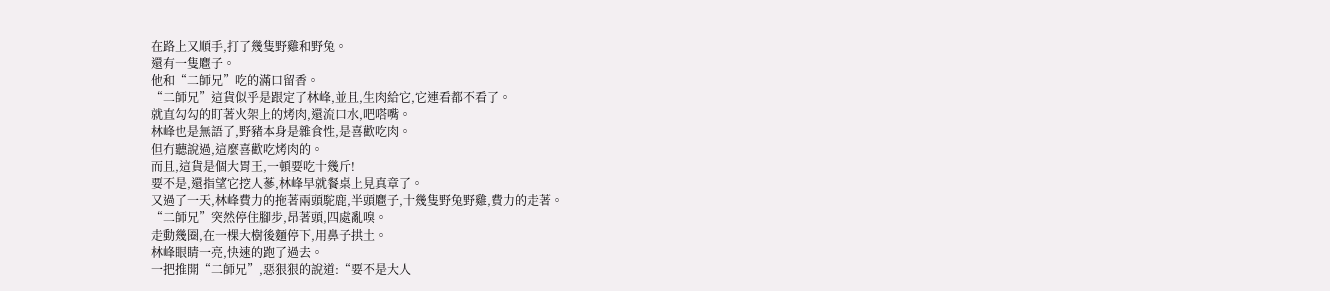在路上又順手,打了幾隻野雞和野兔。
還有一隻麅子。
他和“二師兄”吃的滿口留香。
“二師兄”這貨似乎是跟定了林峰,並且,生肉給它,它連看都不看了。
就直勾勾的盯著火架上的烤肉,還流口水,吧嗒嘴。
林峰也是無語了,野豬本身是雜食性,是喜歡吃肉。
但冇聽說過,這麼喜歡吃烤肉的。
而且,這貨是個大胃王,一頓要吃十幾斤!
要不是,還指望它挖人蔘,林峰早就餐桌上見真章了。
又過了一天,林峰費力的拖著兩頭駝鹿,半頭麅子,十幾隻野兔野雞,費力的走著。
“二師兄”突然停住腳步,昂著頭,四處亂嗅。
走動幾圈,在一棵大樹後麵停下,用鼻子拱土。
林峰眼睛一亮,快速的跑了過去。
一把推開“二師兄”,惡狠狠的說道:“要不是大人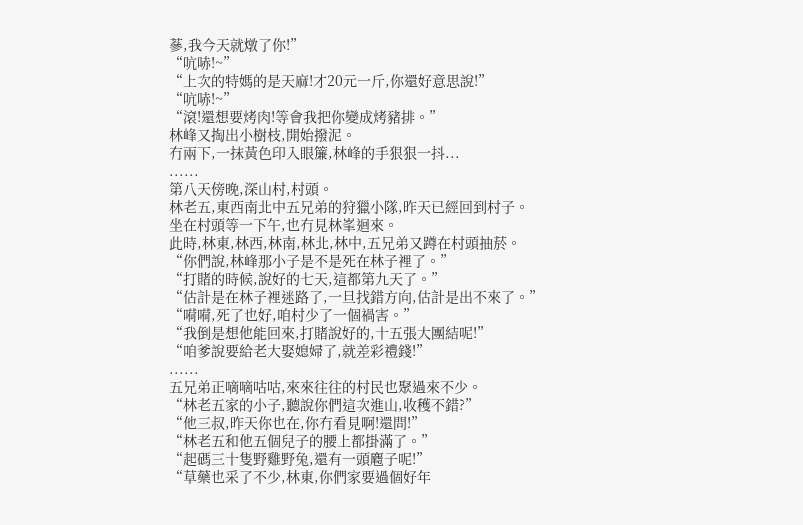蔘,我今天就燉了你!”
“吭哧!~”
“上次的特媽的是天麻!才20元一斤,你還好意思說!”
“吭哧!~”
“滾!還想要烤肉!等會我把你變成烤豬排。”
林峰又掏出小樹枝,開始撥泥。
冇兩下,一抹黃色印入眼簾,林峰的手狠狠一抖...
......
第八天傍晚,深山村,村頭。
林老五,東西南北中五兄弟的狩獵小隊,昨天已經回到村子。
坐在村頭等一下午,也冇見林峯迴來。
此時,林東,林西,林南,林北,林中,五兄弟又蹲在村頭抽菸。
“你們說,林峰那小子是不是死在林子裡了。”
“打賭的時候,說好的七天,這都第九天了。”
“估計是在林子裡迷路了,一旦找錯方向,估計是出不來了。”
“嗬嗬,死了也好,咱村少了一個禍害。”
“我倒是想他能回來,打賭說好的,十五張大團結呢!”
“咱爹說要給老大娶媳婦了,就差彩禮錢!”
......
五兄弟正嘀嘀咕咕,來來往往的村民也聚過來不少。
“林老五家的小子,聽說你們這次進山,收穫不錯?”
“他三叔,昨天你也在,你冇看見啊!還問!”
“林老五和他五個兒子的腰上都掛滿了。”
“起碼三十隻野雞野兔,還有一頭麅子呢!”
“草藥也采了不少,林東,你們家要過個好年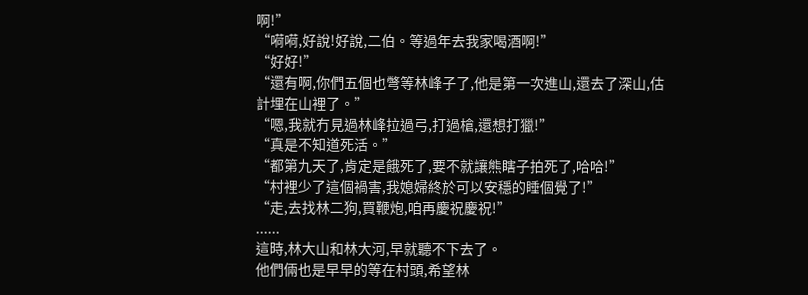啊!”
“嗬嗬,好說!好說,二伯。等過年去我家喝酒啊!”
“好好!”
“還有啊,你們五個也彆等林峰子了,他是第一次進山,還去了深山,估計埋在山裡了。”
“嗯,我就冇見過林峰拉過弓,打過槍,還想打獵!”
“真是不知道死活。”
“都第九天了,肯定是餓死了,要不就讓熊瞎子拍死了,哈哈!”
“村裡少了這個禍害,我媳婦終於可以安穩的睡個覺了!”
“走,去找林二狗,買鞭炮,咱再慶祝慶祝!”
......
這時,林大山和林大河,早就聽不下去了。
他們倆也是早早的等在村頭,希望林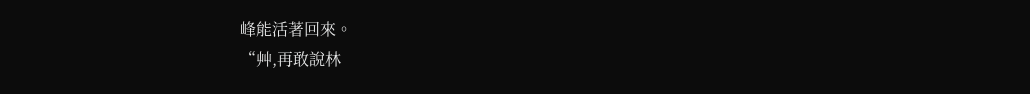峰能活著回來。
“艸,再敢說林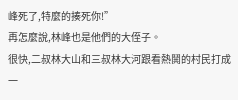峰死了,特麼的揍死你!”
再怎麼說,林峰也是他們的大侄子。
很快,二叔林大山和三叔林大河跟看熱鬨的村民打成一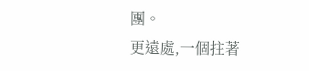團。
更遠處,一個拄著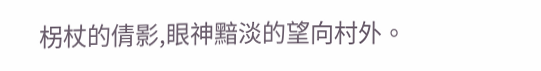柺杖的倩影,眼神黯淡的望向村外。